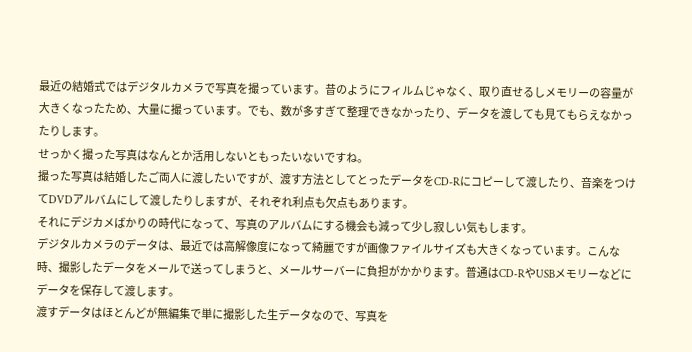最近の結婚式ではデジタルカメラで写真を撮っています。昔のようにフィルムじゃなく、取り直せるしメモリーの容量が大きくなったため、大量に撮っています。でも、数が多すぎて整理できなかったり、データを渡しても見てもらえなかったりします。
せっかく撮った写真はなんとか活用しないともったいないですね。
撮った写真は結婚したご両人に渡したいですが、渡す方法としてとったデータをCD-Rにコピーして渡したり、音楽をつけてDVDアルバムにして渡したりしますが、それぞれ利点も欠点もあります。
それにデジカメばかりの時代になって、写真のアルバムにする機会も減って少し寂しい気もします。
デジタルカメラのデータは、最近では高解像度になって綺麗ですが画像ファイルサイズも大きくなっています。こんな時、撮影したデータをメールで送ってしまうと、メールサーバーに負担がかかります。普通はCD-RやUSBメモリーなどにデータを保存して渡します。
渡すデータはほとんどが無編集で単に撮影した生データなので、写真を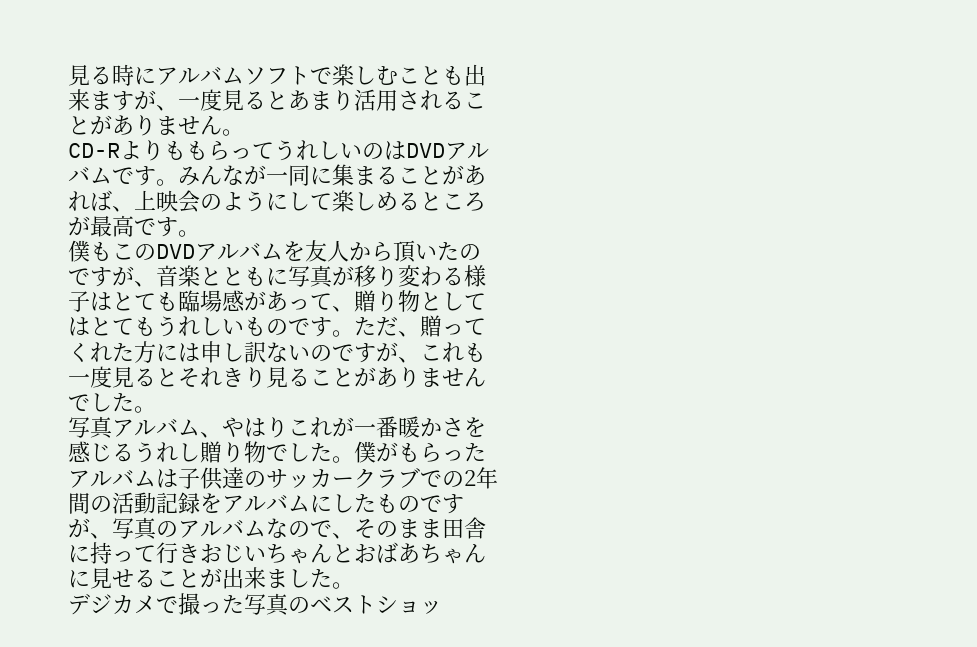見る時にアルバムソフトで楽しむことも出来ますが、一度見るとあまり活用されることがありません。
CD-RよりももらってうれしいのはDVDアルバムです。みんなが一同に集まることがあれば、上映会のようにして楽しめるところが最高です。
僕もこのDVDアルバムを友人から頂いたのですが、音楽とともに写真が移り変わる様子はとても臨場感があって、贈り物としてはとてもうれしいものです。ただ、贈ってくれた方には申し訳ないのですが、これも一度見るとそれきり見ることがありませんでした。
写真アルバム、やはりこれが一番暖かさを感じるうれし贈り物でした。僕がもらったアルバムは子供達のサッカークラブでの2年間の活動記録をアルバムにしたものですが、写真のアルバムなので、そのまま田舎に持って行きおじいちゃんとおばあちゃんに見せることが出来ました。
デジカメで撮った写真のベストショッ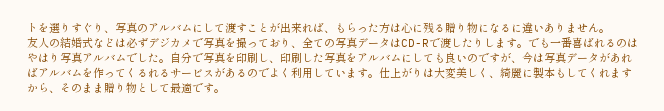トを選りすぐり、写真のアルバムにして渡すことが出来れば、もらった方は心に残る贈り物になるに違いありません。
友人の結婚式などは必ずデジカメで写真を撮っており、全ての写真データはCD-Rで渡したりします。でも一番喜ばれるのはやはり写真アルバムでした。自分で写真を印刷し、印刷した写真をアルバムにしても良いのですが、今は写真データがあればアルバムを作ってくるれるサービスがあるのでよく利用しています。仕上がりは大変美しく、綺麗に製本もしてくれますから、そのまま贈り物として最適です。